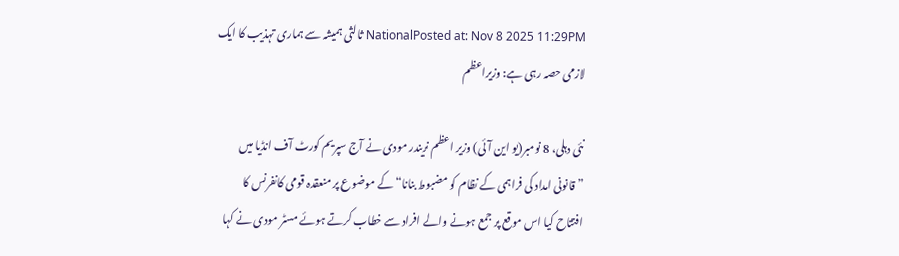NationalPosted at: Nov 8 2025 11:29PM ثالثی ہمیشہ سے ہماری تہذیب کا ایک لازمی حصہ رہی ہے: وزیراعظم

نئی دہلی، 8 نومبر(یو این آئی) وزیر اعظم نریندر مودی نے آج سپریم کورٹ آف انڈیا میں ”قانونی امداد کی فراہمی کے نظام کو مضبوط بنانا“ کے موضوع پر منعقدہ قومی کانفرنس کا افتتاح کیا اس موقع پر جمع ہونے والے افراد سے خطاب کرتے ہوئے مسٹر مودی نے کہا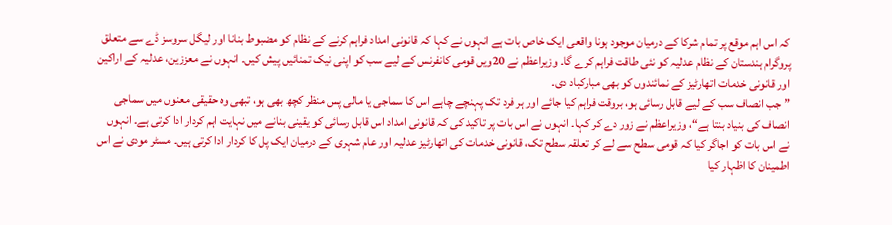کہ اس اہم موقع پر تمام شرکا کے درمیان موجود ہونا واقعی ایک خاص بات ہے انہوں نے کہا کہ قانونی امداد فراہم کرنے کے نظام کو مضبوط بنانا اور لیگل سروسز ڈے سے متعلق پروگرام ہندستان کے نظام عدلیہ کو نئی طاقت فراہم کرے گا۔ وزیراعظم نے 20ویں قومی کانفرنس کے لیے سب کو اپنی نیک تمنائیں پیش کیں۔ انہوں نے معززین، عدلیہ کے اراکین اور قانونی خدمات اتھارٹیز کے نمائندوں کو بھی مبارکباد دی۔
”جب انصاف سب کے لیے قابل رسائی ہو، بروقت فراہم کیا جائے اور ہر فرد تک پہنچے چاہے اس کا سماجی یا مالی پس منظر کچھ بھی ہو، تبھی وہ حقیقی معنوں میں سماجی انصاف کی بنیاد بنتا ہے“، وزیراعظم نے زور دے کر کہا۔ انہوں نے اس بات پر تاکید کی کہ قانونی امداد اس قابل رسائی کو یقینی بنانے میں نہایت اہم کردار ادا کرتی ہے۔ انہوں نے اس بات کو اجاگر کیا کہ قومی سطح سے لے کر تعلقہ سطح تک، قانونی خدمات کی اتھارٹیز عدلیہ اور عام شہری کے درمیان ایک پل کا کردار ادا کرتی ہیں۔ مسٹر مودی نے اس اطمینان کا اظہار کیا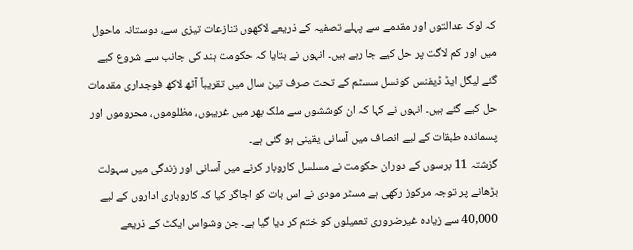کہ لوک عدالتوں اور مقدمے سے پہلے تصفیہ کے ذریعے لاکھوں تنازعات تیزی سے، دوستانہ ماحول میں اور کم لاگت پر حل کیے جا رہے ہیں۔ انہوں نے بتایا کہ حکومت ہند کی جانب سے شروع کیے گئے لیگل ایڈ ڈیفنس کونسل سسٹم کے تحت صرف تین سال میں تقریباً آٹھ لاکھ فوجداری مقدمات حل کیے گئے ہیں۔ انہوں نے کہا کہ ان کوششوں سے ملک بھر میں غریبوں، مظلوموں، محروموں اور پسماندہ طبقات کے لیے انصاف میں آسانی یقینی ہو گئی ہے۔
گزشتہ 11 برسوں کے دوران حکومت نے مسلسل کاروبار کرنے میں آسانی اور زندگی میں سہولت بڑھانے پر توجہ مرکوز رکھی ہے مسٹر مودی نے اس بات کو اجاگر کیا کہ کاروباری اداروں کے لیے 40,000 سے زیادہ غیرضروری تعمیلوں کو ختم کر دیا گیا ہے۔ جن وشواس ایکٹ کے ذریعے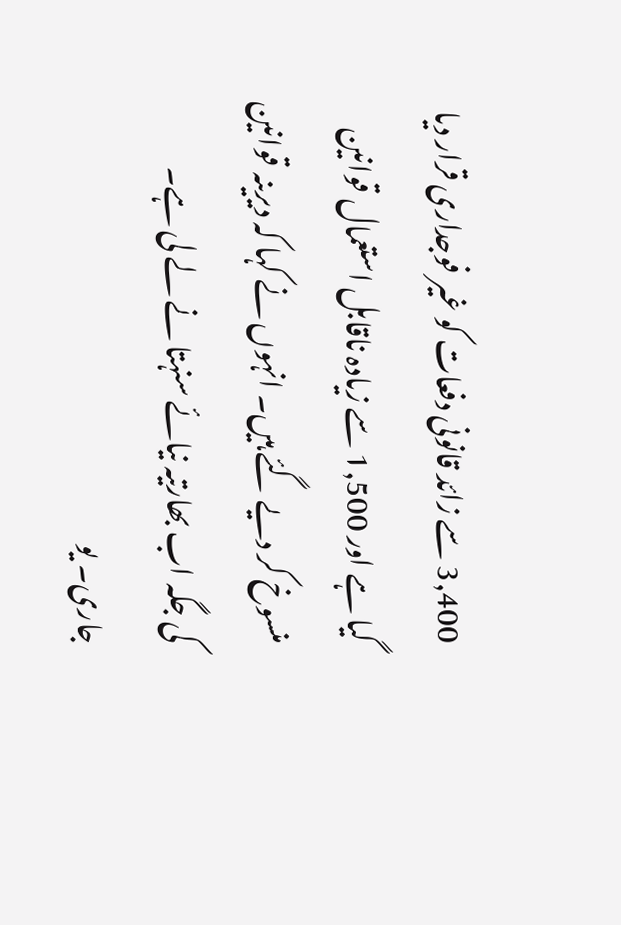3,400 سے زائد قانونی دفعات کو غیر فوجداری قرار دیا گیا ہے اور 1,500 سے زیادہ ناقابل استعمال قوانین منسوخ کر دیے گئے ہیں۔ انہوں نے کہا کہ دیرینہ قوانین کی جگہ اب بھارتیہ نیائے سنہتا نے لے لی ہے۔
جاری۔ یو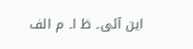این آئی۔ ظ ا۔ م الف